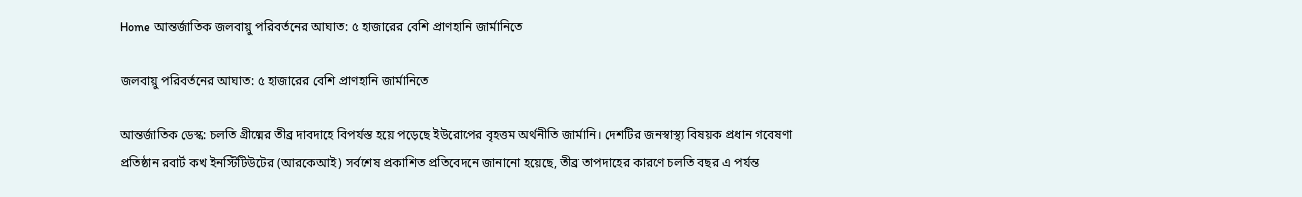Home আন্তর্জাতিক জলবায়ু পরিবর্তনের আঘাত: ৫ হাজারের বেশি প্রাণহানি জার্মানিতে

জলবায়ু পরিবর্তনের আঘাত: ৫ হাজারের বেশি প্রাণহানি জার্মানিতে

আন্তর্জাতিক ডেস্ক: চলতি গ্রীষ্মের তীব্র দাবদাহে বিপর্যস্ত হয়ে পড়েছে ইউরোপের বৃহত্তম অর্থনীতি জার্মানি। দেশটির জনস্বাস্থ্য বিষয়ক প্রধান গবেষণা প্রতিষ্ঠান রবার্ট কখ ইনস্টিটিউটের (আরকেআই) সর্বশেষ প্রকাশিত প্রতিবেদনে জানানো হয়েছে, তীব্র তাপদাহের কারণে চলতি বছর এ পর্যন্ত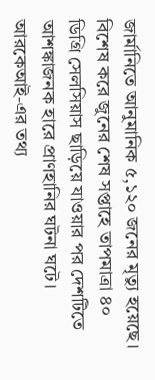জার্মানিতে আনুমানিক ৫,১২০ জনের মৃত্যু হয়েছে। বিশেষ করে জুনের শেষ সপ্তাহে তাপমাত্রা ৪০ ডিগ্রি সেলসিয়াস ছাড়িয়ে যাওয়ার পর দেশটিতে আশঙ্কাজনক হারে প্রাণহানির ঘটনা ঘটে।
আরকেআই-এর তথ্য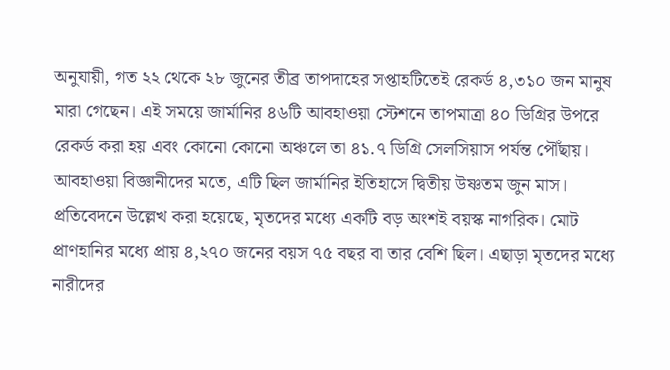অনুযায়ী, গত ২২ থেকে ২৮ জুনের তীব্র তাপদাহের সপ্তাহটিতেই রেকর্ড ৪,৩১০ জন মানুষ মারা গেছেন। এই সময়ে জার্মানির ৪৬টি আবহাওয়া স্টেশনে তাপমাত্রা ৪০ ডিগ্রির উপরে রেকর্ড করা হয় এবং কোনো কোনো অঞ্চলে তা ৪১.৭ ডিগ্রি সেলসিয়াস পর্যন্ত পৌঁছায়। আবহাওয়া বিজ্ঞানীদের মতে, এটি ছিল জার্মানির ইতিহাসে দ্বিতীয় উষ্ণতম জুন মাস।
প্রতিবেদনে উল্লেখ করা হয়েছে, মৃতদের মধ্যে একটি বড় অংশই বয়স্ক নাগরিক। মোট প্রাণহানির মধ্যে প্রায় ৪,২৭০ জনের বয়স ৭৫ বছর বা তার বেশি ছিল। এছাড়া মৃতদের মধ্যে নারীদের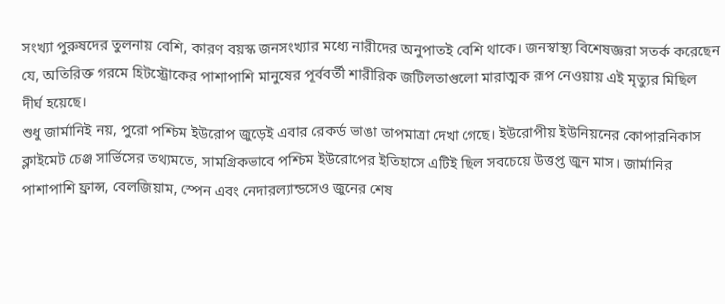সংখ্যা পুরুষদের তুলনায় বেশি, কারণ বয়স্ক জনসংখ্যার মধ্যে নারীদের অনুপাতই বেশি থাকে। জনস্বাস্থ্য বিশেষজ্ঞরা সতর্ক করেছেন যে, অতিরিক্ত গরমে হিটস্ট্রোকের পাশাপাশি মানুষের পূর্ববর্তী শারীরিক জটিলতাগুলো মারাত্মক রূপ নেওয়ায় এই মৃত্যুর মিছিল দীর্ঘ হয়েছে।
শুধু জার্মানিই নয়, পুরো পশ্চিম ইউরোপ জুড়েই এবার রেকর্ড ভাঙা তাপমাত্রা দেখা গেছে। ইউরোপীয় ইউনিয়নের কোপারনিকাস ক্লাইমেট চেঞ্জ সার্ভিসের তথ্যমতে, সামগ্রিকভাবে পশ্চিম ইউরোপের ইতিহাসে এটিই ছিল সবচেয়ে উত্তপ্ত জুন মাস। জার্মানির পাশাপাশি ফ্রান্স, বেলজিয়াম, স্পেন এবং নেদারল্যান্ডসেও জুনের শেষ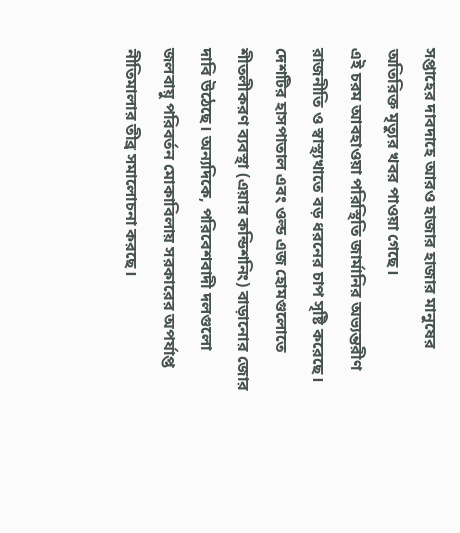সপ্তাহের দাবদাহে আরও হাজার হাজার মানুষের অতিরিক্ত মৃত্যুর খবর পাওয়া গেছে।
এই চরম আবহাওয়া পরিস্থিতি জার্মানির অভ্যন্তরীণ রাজনীতি ও স্বাস্থ্যখাতে বড় ধরনের চাপ সৃষ্টি করেছে। দেশটির হাসপাতাল এবং ওল্ড এজ হোমগুলোতে শীতলীকরণ ব্যবস্থা (এয়ার কন্ডিশনিং) বাড়ানোর জোর দাবি উঠেছে। অন্যদিকে, পরিবেশবাদী দলগুলো জলবায়ু পরিবর্তন মোকাবিলায় সরকারের অপর্যাপ্ত নীতিমালার তীব্র সমালোচনা করছে।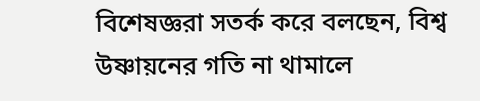বিশেষজ্ঞরা সতর্ক করে বলছেন, বিশ্ব উষ্ণায়নের গতি না থামালে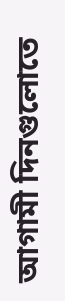আগামী দিনগুলোতে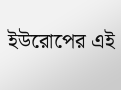ইউরোপের এই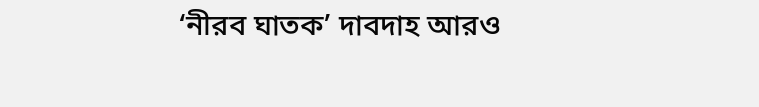‘নীরব ঘাতক’ দাবদাহ আরও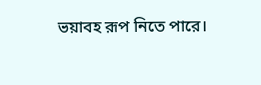ভয়াবহ রূপ নিতে পারে।